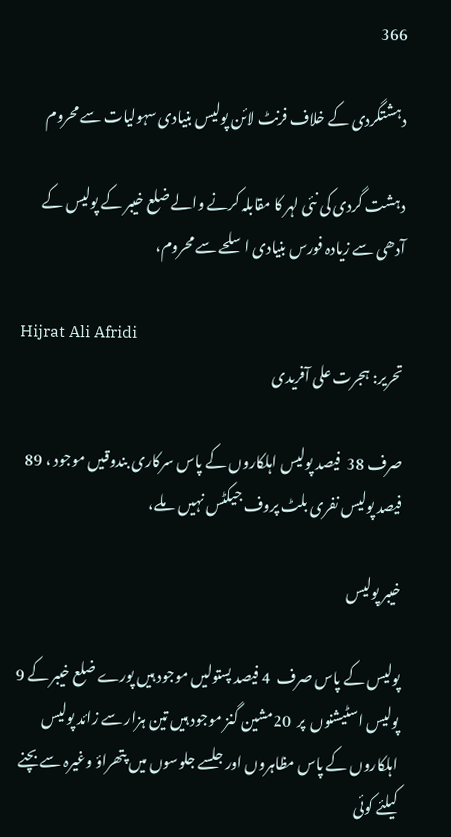366

دہشتگردی کے خلاف فرنٹ لائن پولیس بنیادی سہولیات سے محروم

دہشت گردی کی نئی لہر کا مقابلہ کرنے والے ضلع خیبر کے پولیس کے آدھی سے زیادہ فورس بنیادی اسلحے سے محروم،

Hijrat Ali Afridi
تحریر: ہجرت علی آفریدی

صرف 38  فیصد پولیس اہلکاروں کے پاس سرکاری بندوقیں موجود ، 89 فیصد پولیس نفری بلٹ پروف جیکٹس نہیں  ملے،

خیبر پولیس

پولیس کے پاس صرف  4 فیصد پستولیں موجود ہیں پورے ضلع خیبر کے 9 پولیس اسٹیشنوں  پر  20مشین گنز موجود ہیں تین ہزار سے زائد پولیس اہلکاروں کے پاس مظاہروں اور جلسے جلوسوں میں پتھراؤ وغیرہ سے بچنے کیلئے کوئی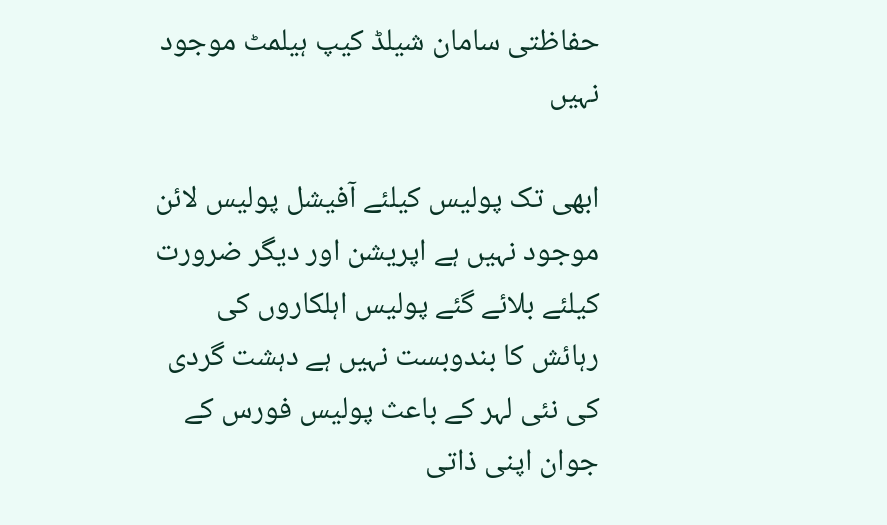حفاظتی سامان شیلڈ کیپ ہیلمٹ موجود نہیں

ابھی تک پولیس کیلئے آفیشل پولیس لائن موجود نہیں ہے اپریشن اور دیگر ضرورت کیلئے بلائے گئے پولیس اہلکاروں کی رہائش کا بندوبست نہیں ہے دہشت گردی کی نئی لہر کے باعث پولیس فورس کے جوان اپنی ذاتی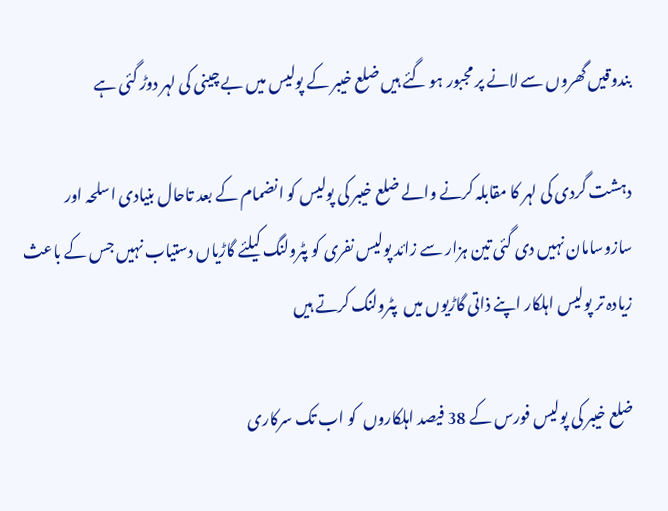بندوقیں گھروں سے لانے پر مجبور ہو گئے ہیں ضلع خیبر کے پولیس میں بے چینی کی لہر دوڑ گئی ہے

دہشت گردی کی لہر کا مقابلہ کرنے والے ضلع خیبر کی پولیس کو انضمام کے بعد تاحال بنیادی اسلحہ اور سازوسامان نہیں دی گئی تین ہزار سے زائد پولیس نفری کو پٹرولنگ کیلئے گاڑیاں دستیاب نہیں جس کے باعث زیادہ تر پولیس اہلکار اپنے ذاتی گاڑیوں میں  پٹرولنگ کرتے ہیں

ضلع خیبر کی پولیس فورس کے 38 فیصد اہلکاروں  کو اب تک سرکاری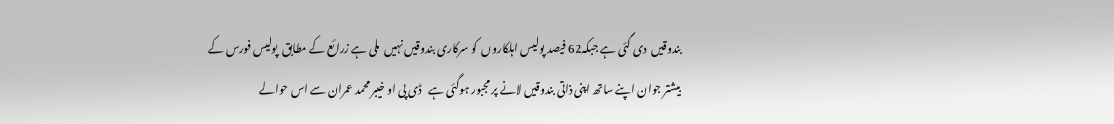بندوقیں  دی گئی ہے جبکہ62 فیصد پولیس اہلکاروں  کو سرکاری بندوقیں نہیں  ملی ہے زرائع کے مطابق  پولیس فورس کے بیشتر جوان اپنے ساتھ اپنی ذاتی بندوقیں لانے پر مجبور ہوگئی ہے   ڈی پی او خیبر محمد عمران سے اس حوالے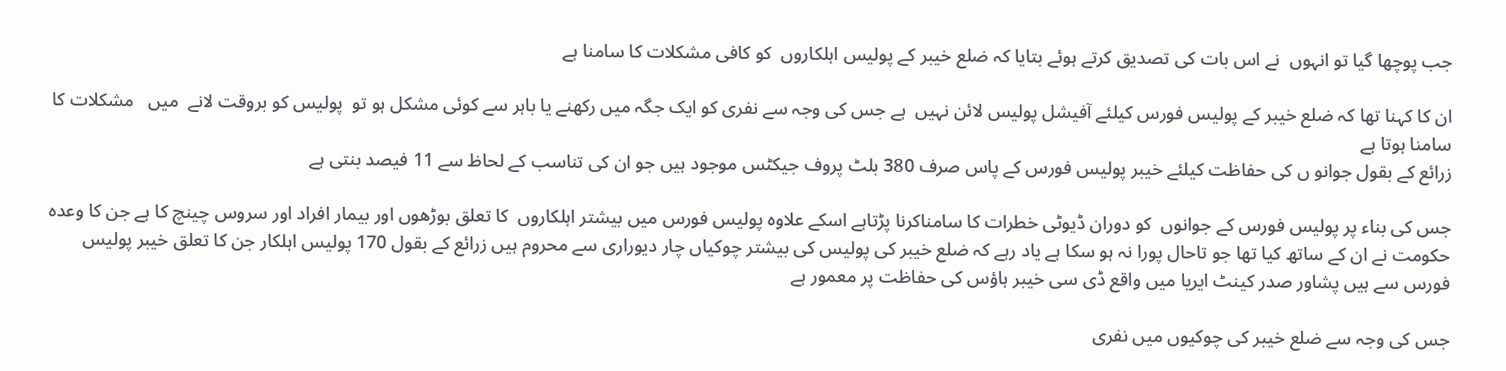جب پوچھا گیا تو انہوں  نے اس بات کی تصدیق کرتے ہوئے بتایا کہ ضلع خیبر کے پولیس اہلکاروں  کو کافی مشکلات کا سامنا ہے

ان کا کہنا تھا کہ ضلع خیبر کے پولیس فورس کیلئے آفیشل پولیس لائن نہیں  ہے جس کی وجہ سے نفری کو ایک جگہ میں رکھنے یا باہر سے کوئی مشکل ہو تو  پولیس کو بروقت لانے  میں   مشکلات کا سامنا ہوتا ہے
زرائع کے بقول جوانو ں کی حفاظت کیلئے خیبر پولیس فورس کے پاس صرف 380 بلٹ پروف جیکٹس موجود ہیں جو ان کی تناسب کے لحاظ سے 11 فیصد بنتی ہے

جس کی بناء پر پولیس فورس کے جوانوں  کو دوران ڈیوٹی خطرات کا سامناکرنا پڑتاہے اسکے علاوہ پولیس فورس میں بیشتر اہلکاروں  کا تعلق بوڑھوں اور بیمار افراد اور سروس چینچ کا ہے جن کا وعدہ حکومت نے ان کے ساتھ کیا تھا جو تاحال پورا نہ ہو سکا ہے یاد رہے کہ ضلع خیبر کی پولیس کی بیشتر چوکیاں چار دیوراری سے محروم ہیں زرائع کے بقول 170 پولیس اہلکار جن کا تعلق خیبر پولیس فورس سے ہیں پشاور صدر کینٹ ایریا میں واقع ڈی سی خیبر ہاؤس کی حفاظت پر معمور ہے

جس کی وجہ سے ضلع خیبر کی چوکیوں میں نفری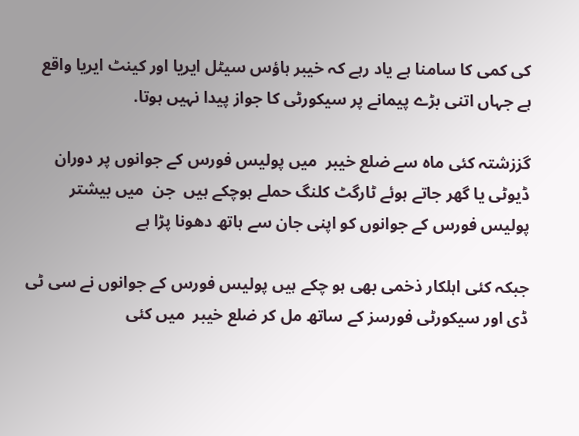کی کمی کا سامنا ہے یاد رہے کہ خیبر ہاؤس سیٹل ایریا اور کینٹ ایریا واقع ہے جہاں اتنی بڑے پیمانے پر سیکورٹی کا جواز پیدا نہیں ہوتا.

گززشتہ کئی ماہ سے ضلع خیبر  میں پولیس فورس کے جوانوں پر دوران ڈیوٹی یا گھر جاتے ہوئے ٹارگٹ کلنگ حملے ہوچکے ہیں  جن  میں بیشتر پولیس فورس کے جوانوں کو اپنی جان سے ہاتھ دھونا پڑا ہے

جبکہ کئی اہلکار ذخمی بھی ہو چکے ہیں پولیس فورس کے جوانوں نے سی ٹی ڈی اور سیکورٹی فورسز کے ساتھ مل کر ضلع خیبر  میں کئی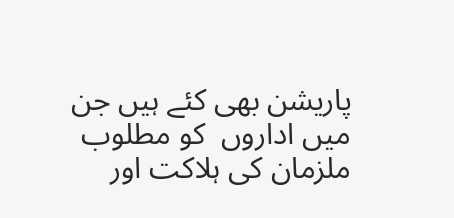پاریشن بھی کئے ہیں جن  میں اداروں  کو مطلوب ملزمان کی ہلاکت اور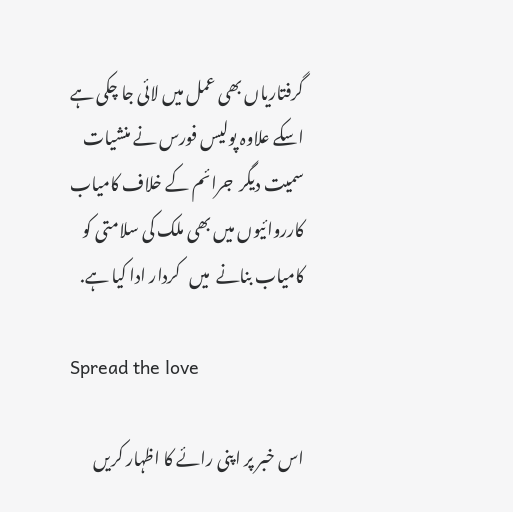گرفتاریاں بھی عمل میں لائی جا چکی ہے اسکے علاوہ پولیس فورس نے منشیات سمیت دیگر  جرائم کے خلاف کامیاب کارروائیوں میں بھی ملک کی سلامتی کو کامیاب بنانے  میں   کردار ادا کیا ہے.

Spread the love

اس خبر پر اپنی رائے کا اظہار کریں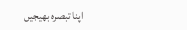اپنا تبصرہ بھیجیں